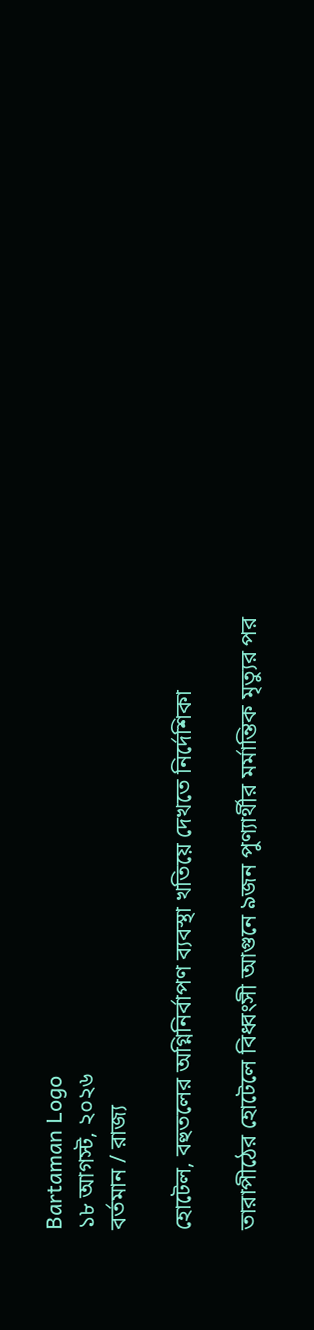Bartaman Logo
১৮ আগস্ট, ২০২৬
বর্তমান / রাজ্য

হোটেল, বহুতলের অগ্নিনির্বাপণ ব্যবস্থা খতিয়ে দেখতে নির্দেশিকা

তারাপীঠের হোটেলে বিধ্বংসী আগুনে ৯জন পুণ্যার্থীর মর্মান্তিক মৃত্যুর পর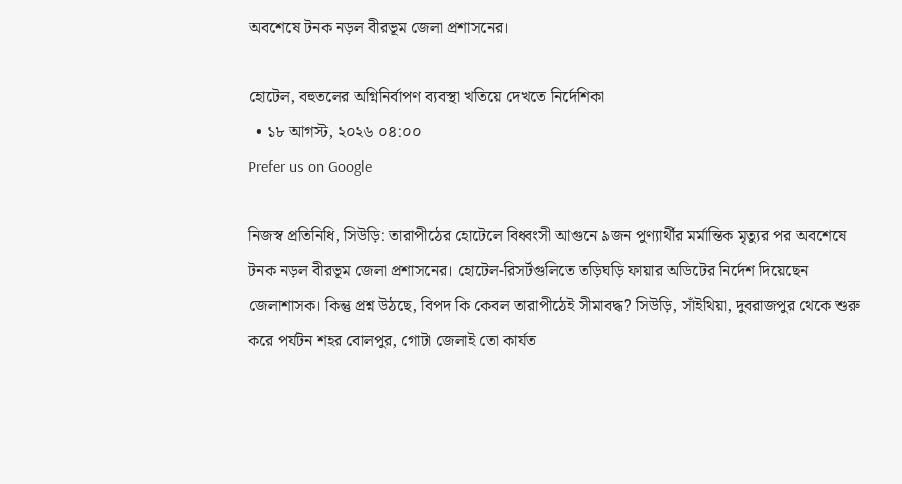অবশেষে টনক নড়ল বীরভূম জেলা প্রশাসনের।

হোটেল, বহুতলের অগ্নিনির্বাপণ ব্যবস্থা খতিয়ে দেখতে নির্দেশিকা
  • ১৮ আগস্ট, ২০২৬ ০৪:০০
Prefer us on Google

নিজস্ব প্রতিনিধি, সিউড়ি: তারাপীঠের হোটেলে বিধ্বংসী আগুনে ৯জন পুণ্যার্থীর মর্মান্তিক মৃত্যুর পর অবশেষে টনক নড়ল বীরভূম জেলা প্রশাসনের। হোটেল-রিসর্টগুলিতে তড়িঘড়ি ফায়ার অডিটের নির্দেশ দিয়েছেন জেলাশাসক। কিন্তু প্রশ্ন উঠছে, বিপদ কি কেবল তারাপীঠেই সীমাবদ্ধ? সিউড়ি, সাঁইথিয়া, দুবরাজপুর থেকে শুরু করে পর্যটন শহর বোলপুর, গোটা জেলাই তো কার্যত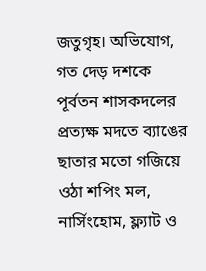জতুগৃহ। অভিযোগ, গত দেড় দশকে পূর্বতন শাসকদলের প্রত্যক্ষ মদতে ব্যাঙের ছাতার মতো গজিয়ে ওঠা শপিং মল, নার্সিংহোম, ফ্ল্যাট ও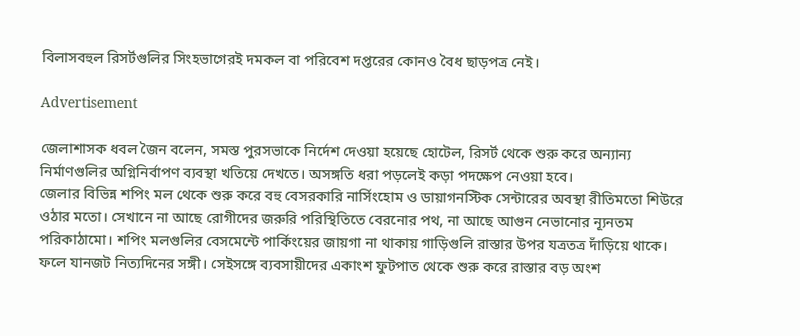বিলাসবহুল রিসর্টগুলির সিংহভাগেরই দমকল বা পরিবেশ দপ্তরের কোনও বৈধ ছাড়পত্র নেই।

Advertisement

জেলাশাসক ধবল জৈন বলেন, সমস্ত পুরসভাকে নির্দেশ দেওয়া হয়েছে হোটেল, রিসর্ট থেকে শুরু করে অন্যান্য নির্মাণগুলির অগ্নিনির্বাপণ ব্যবস্থা খতিয়ে দেখতে। অসঙ্গতি ধরা পড়লেই কড়া পদক্ষেপ নেওয়া হবে।
জেলার বিভিন্ন শপিং মল থেকে শুরু করে বহু বেসরকারি নার্সিংহোম ও ডায়াগনস্টিক সেন্টারের অবস্থা রীতিমতো শিউরে ওঠার মতো। সেখানে না আছে রোগীদের জরুরি পরিস্থিতিতে বেরনোর পথ, না আছে আগুন নেভানোর ন্যূনতম পরিকাঠামো। শপিং মলগুলির বেসমেন্টে পার্কিংয়ের জায়গা না থাকায় গাড়িগুলি রাস্তার উপর যত্রতত্র দাঁড়িয়ে থাকে। ফলে যানজট নিত্যদিনের সঙ্গী। সেইসঙ্গে ব্যবসায়ীদের একাংশ ফুটপাত থেকে শুরু করে রাস্তার বড় অংশ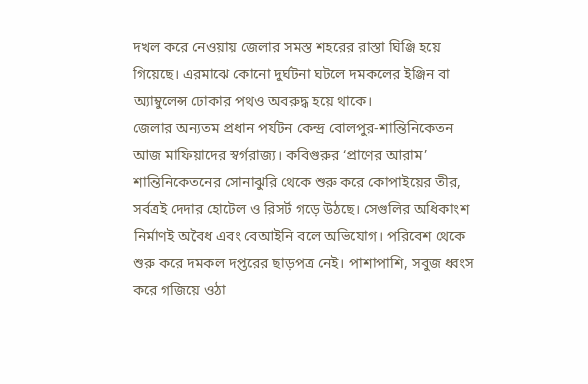দখল করে নেওয়ায় জেলার সমস্ত শহরের রাস্তা ঘিঞ্জি হয়ে গিয়েছে। এরমাঝে কোনো দুর্ঘটনা ঘটলে দমকলের ইঞ্জিন বা অ্যাম্বুলেন্স ঢোকার পথও অবরুদ্ধ হয়ে থাকে।
জেলার অন্যতম প্রধান পর্যটন কেন্দ্র বোলপুর-শান্তিনিকেতন আজ মাফিয়াদের স্বর্গরাজ্য। কবিগুরুর ‘প্রাণের আরাম’ শান্তিনিকেতনের সোনাঝুরি থেকে শুরু করে কোপাইয়ের তীর, সর্বত্রই দেদার হোটেল ও রিসর্ট গড়ে উঠছে। সেগুলির অধিকাংশ নির্মাণই অবৈধ এবং বেআইনি বলে অভিযোগ। পরিবেশ থেকে শুরু করে দমকল দপ্তরের ছাড়পত্র নেই। পাশাপাশি, সবুজ ধ্বংস করে গজিয়ে ওঠা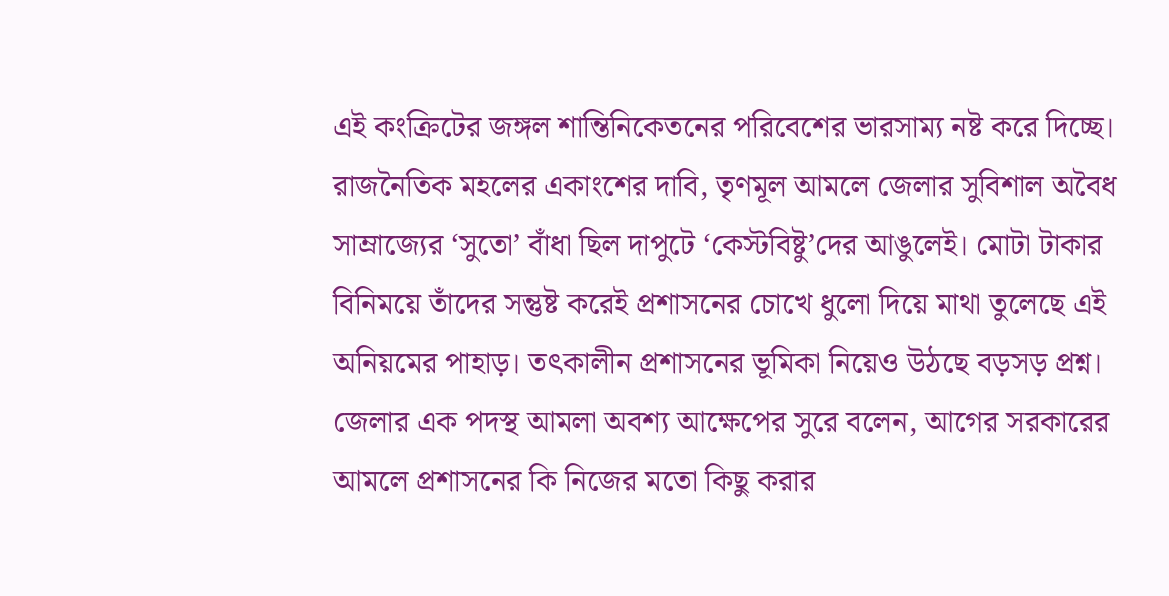এই কংক্রিটের জঙ্গল শান্তিনিকেতনের পরিবেশের ভারসাম্য নষ্ট করে দিচ্ছে। রাজনৈতিক মহলের একাংশের দাবি, তৃণমূল আমলে জেলার সুবিশাল অবৈধ সাম্রাজ্যের ‘সুতো’ বাঁধা ছিল দাপুটে ‘কেস্টবিষ্টু’দের আঙুলেই। মোটা টাকার বিনিময়ে তাঁদের সন্তুষ্ট করেই প্রশাসনের চোখে ধুলো দিয়ে মাথা তুলেছে এই অনিয়মের পাহাড়। তৎকালীন প্রশাসনের ভূমিকা নিয়েও উঠছে বড়সড় প্রশ্ন। জেলার এক পদস্থ আমলা অবশ্য আক্ষেপের সুরে বলেন, আগের সরকারের আমলে প্রশাসনের কি নিজের মতো কিছু করার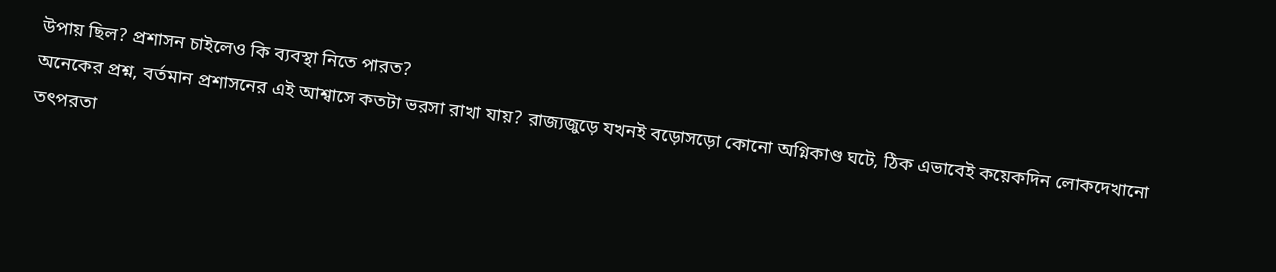উপায় ছিল? প্রশাসন চাইলেও কি ব্যবস্থা নিতে পারত?
অনেকের প্রশ্ন, বর্তমান প্রশাসনের এই আশ্বাসে কতটা ভরসা রাখা যায়? রাজ্যজুড়ে যখনই বড়োসড়ো কোনো অগ্নিকাণ্ড ঘটে, ঠিক এভাবেই কয়েকদিন লোকদেখানো তৎপরতা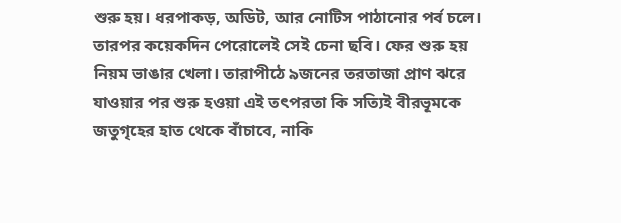শুরু হয়। ধরপাকড়, অডিট, আর নোটিস পাঠানোর পর্ব চলে। তারপর কয়েকদিন পেরোলেই সেই চেনা ছবি। ফের শুরু হয় নিয়ম ভাঙার খেলা। তারাপীঠে ৯জনের তরতাজা প্রাণ ঝরে যাওয়ার পর শুরু হওয়া এই তৎপরতা কি সত্যিই বীরভূমকে জতুগৃহের হাত থেকে বাঁচাবে, নাকি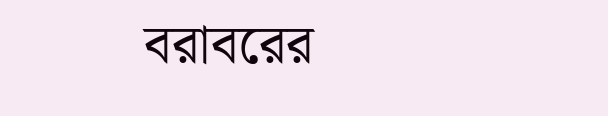বরাবরের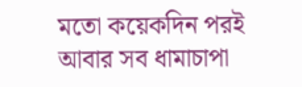মতো কয়েকদিন পরই আবার সব ধামাচাপা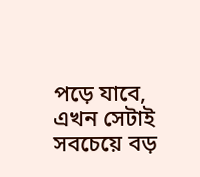পড়ে যাবে, এখন সেটাই সবচেয়ে বড়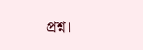প্রশ্ন।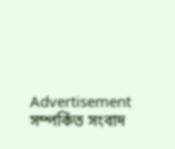Advertisement
সম্পর্কিত সংবাদ